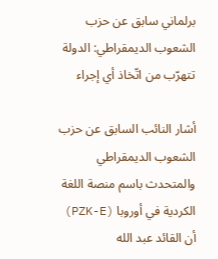برلماني سابق عن حزب الشعوب الديمقراطي: الدولة تتهرّب من اتّخاذ أي إجراء

أشار النائب السابق عن حزب الشعوب الديمقراطي والمتحدث باسم منصة اللغة الكردية في أوروبا (PZK-E) أن القائد عبد الله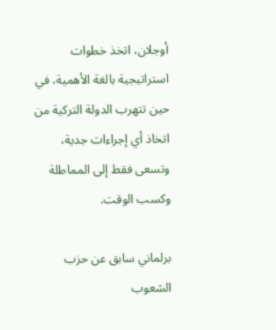أوجلان، اتخذ خطوات استراتيجية بالغة الأهمية، في حين تتهرب الدولة التركية من اتخاذ أي إجراءات جدية، وتسعى فقط إلى المماطلة وكسب الوقت.

برلماني سابق عن حزب الشعوب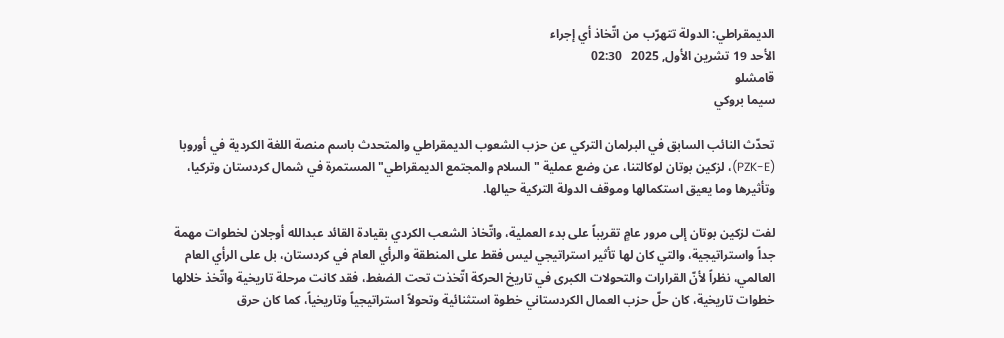الديمقراطي: الدولة تتهرّب من اتّخاذ أي إجراء
الأحد 19 تشرين الأول, 2025   02:30
قامشلو
سيما بروكي

تحدّث النائب السابق في البرلمان التركي عن حزب الشعوب الديمقراطي والمتحدث باسم منصة اللغة الكردية في أوروبا (PZK-E)، لزكين بوتان لوكالتنا، عن وضع عملية " السلام والمجتمع الديمقراطي" المستمرة في شمال كردستان وتركيا، وتأثيرها وما يعيق استكمالها وموقف الدولة التركية حيالها.

لفت لزكين بوتان إلى مرور عامٍ تقريباً على بدء العملية، واتّخاذ الشعب الكردي بقيادة القائد عبدالله أوجلان لخطوات مهمة جداً واستراتيجية، والتي كان لها تأثير استراتيجي ليس فقط على المنطقة والرأي العام في كردستان، بل على الرأي العام العالمي، نظراً لأنّ القرارات والتحولات الكبرى في تاريخ الحركة اتّخذت تحت الضغط، فقد كانت مرحلة تاريخية واتّخذ خلالها خطوات تاريخية، كان حلّ حزب العمال الكردستاني خطوة استثنائية وتحولاً استراتيجياً وتاريخياً، كما كان حرق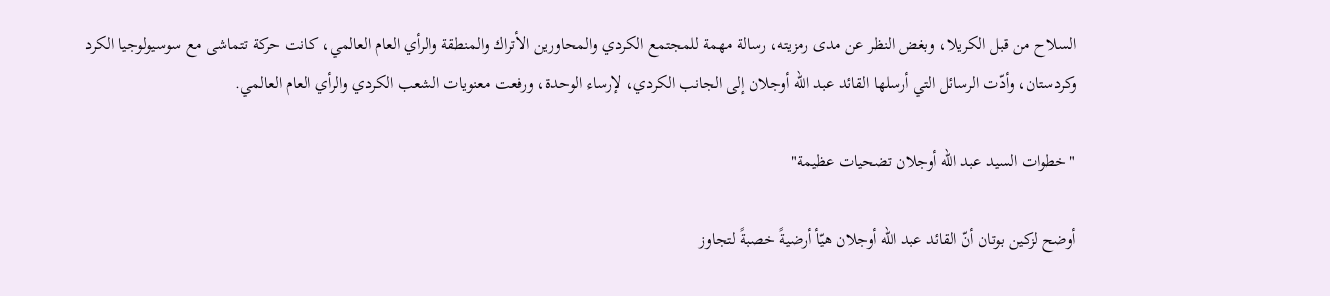السلاح من قبل الكريلا، وبغض النظر عن مدى رمزيته، رسالة مهمة للمجتمع الكردي والمحاورين الأتراك والمنطقة والرأي العام العالمي، كانت حركة تتماشى مع سوسيولوجيا الكرد وكردستان، وأدّت الرسائل التي أرسلها القائد عبد الله أوجلان إلى الجانب الكردي، لإرساء الوحدة، ورفعت معنويات الشعب الكردي والرأي العام العالمي.

"خطوات السيد عبد الله أوجلان تضحيات عظيمة"

أوضح لزكين بوتان أنّ القائد عبد الله أوجلان هيّأ أرضيةً خصبةً لتجاوز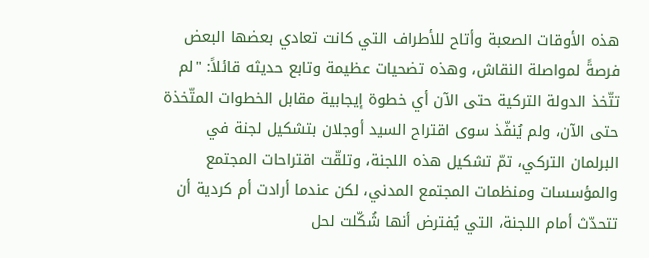هذه الأوقات الصعبة وأتاح للأطراف التي كانت تعادي بعضها البعض فرصةً لمواصلة النقاش، وهذه تضحيات عظيمة وتابع حديثه قائلاً: "لم تتّخذ الدولة التركية حتى الآن أي خطوة إيجابية مقابل الخطوات المتّخذة حتى الآن، ولم يُنفّذ سوى اقتراح السيد أوجلان بتشكيل لجنة في البرلمان التركي، تمّ تشكيل هذه اللجنة، وتلقّت اقتراحات المجتمع والمؤسسات ومنظمات المجتمع المدني، لكن عندما أرادت أم كردية أن تتحدّث أمام اللجنة، التي يُفترض أنها شُكّلت لحل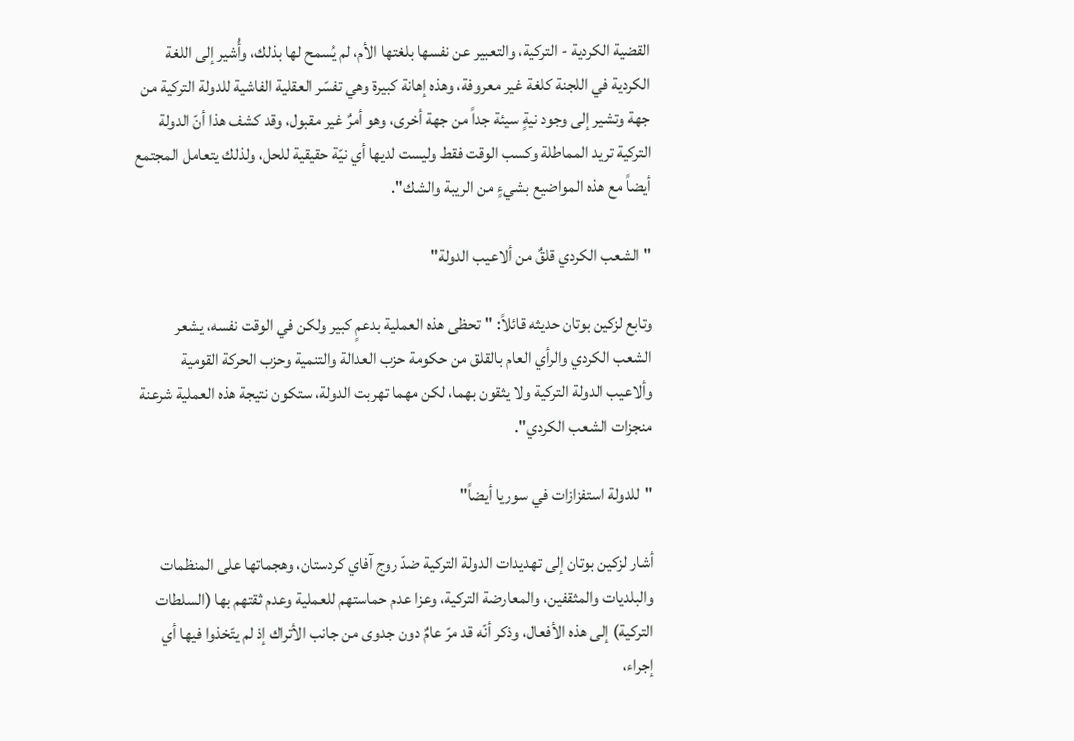القضية الكردية - التركية، والتعبير عن نفسها بلغتها الأم، لم يُسمح لها بذلك، وأُشير إلى اللغة الكردية في اللجنة كلغة غير معروفة، وهذه إهانة كبيرة وهي تفسّر العقلية الفاشية للدولة التركية من جهة وتشير إلى وجود نيةٍ سيئة جداً من جهة أخرى، وهو أمرٌ غير مقبول، وقد كشف هذا أنّ الدولة التركية تريد المماطلة وكسب الوقت فقط وليست لديها أي نيّة حقيقية للحل، ولذلك يتعامل المجتمع أيضاً مع هذه المواضيع بشيءٍ من الريبة والشك".

"الشعب الكردي قلقٌ من ألاعيب الدولة"

وتابع لزكين بوتان حديثه قائلاً: "تحظى هذه العملية بدعمٍ كبير ولكن في الوقت نفسه، يشعر الشعب الكردي والرأي العام بالقلق من حكومة حزب العدالة والتنمية وحزب الحركة القومية وألاعيب الدولة التركية ولا يثقون بهما، لكن مهما تهربت الدولة، ستكون نتيجة هذه العملية شرعنة منجزات الشعب الكردي".

"للدولة استفزازات في سوريا أيضاً"

أشار لزكين بوتان إلى تهديدات الدولة التركية ضدّ روج آفاي كردستان، وهجماتها على المنظمات والبلديات والمثقفين، والمعارضة التركية، وعزا عدم حماستهم للعملية وعدم ثقتهم بها (السلطات التركية) إلى هذه الأفعال، وذكر أنّه قد مرّ عامٌ دون جدوى من جانب الأتراك إذ لم يتّخذوا فيها أي إجراء،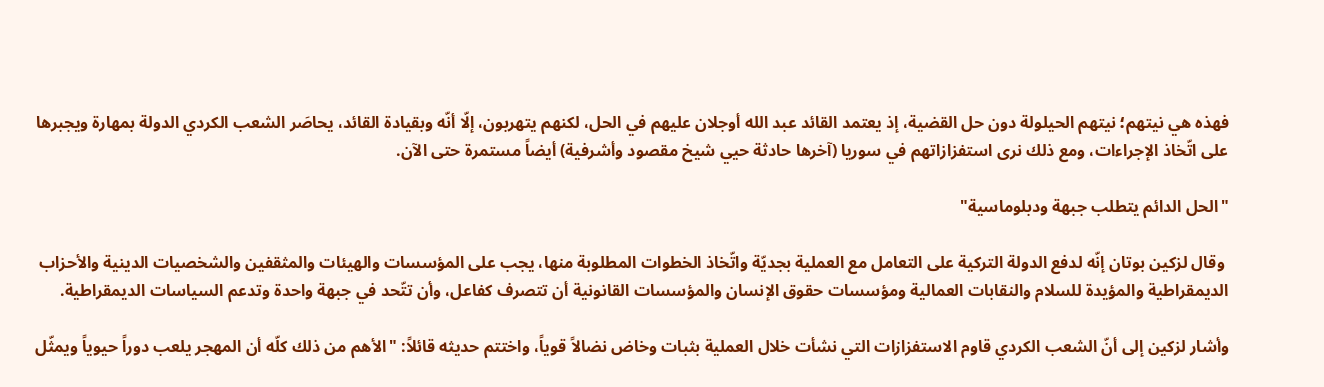فهذه هي نيتهم؛ نيتهم الحيلولة دون حل القضية، إذ يعتمد القائد عبد الله أوجلان عليهم في الحل، لكنهم يتهربون، إلّا أنّه وبقيادة القائد، يحاصَر الشعب الكردي الدولة بمهارة ويجبرها على اتّخاذ الإجراءات، ومع ذلك نرى استفزازاتهم في سوريا (آخرها حادثة حيي شيخ مقصود وأشرفية) أيضاً مستمرة حتى الآن.

"الحل الدائم يتطلب جبهة ودبلوماسية"

 وقال لزكين بوتان إنّه لدفع الدولة التركية على التعامل مع العملية بجديّة واتّخاذ الخطوات المطلوبة منها، يجب على المؤسسات والهيئات والمثقفين والشخصيات الدينية والأحزاب الديمقراطية والمؤيدة للسلام والنقابات العمالية ومؤسسات حقوق الإنسان والمؤسسات القانونية أن تتصرف كفاعل، وأن تتّحد في جبهة واحدة وتدعم السياسات الديمقراطية.

وأشار لزكين إلى أنّ الشعب الكردي قاوم الاستفزازات التي نشأت خلال العملية بثبات وخاض نضالاً قوياً، واختتم حديثه قائلاً: "الأهم من ذلك كلّه أن المهجر يلعب دوراً حيوياً ويمثّل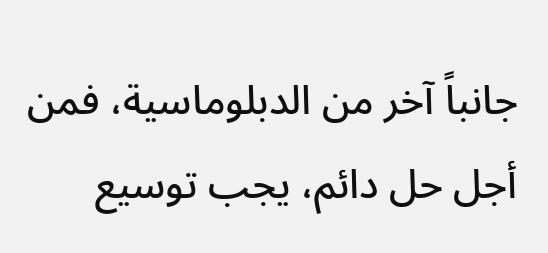جانباً آخر من الدبلوماسية، فمن أجل حل دائم، يجب توسيع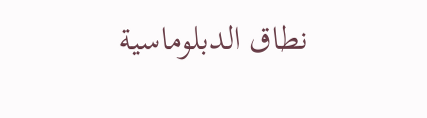نطاق الدبلوماسية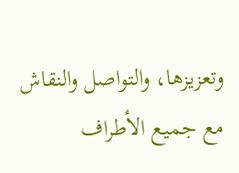وتعزيزها، والتواصل والنقاش مع جميع الأطراف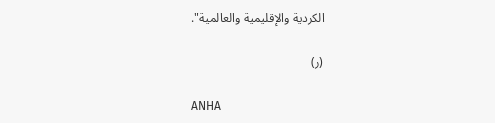الكردية والإقليمية والعالمية".

(ر)

ANHA